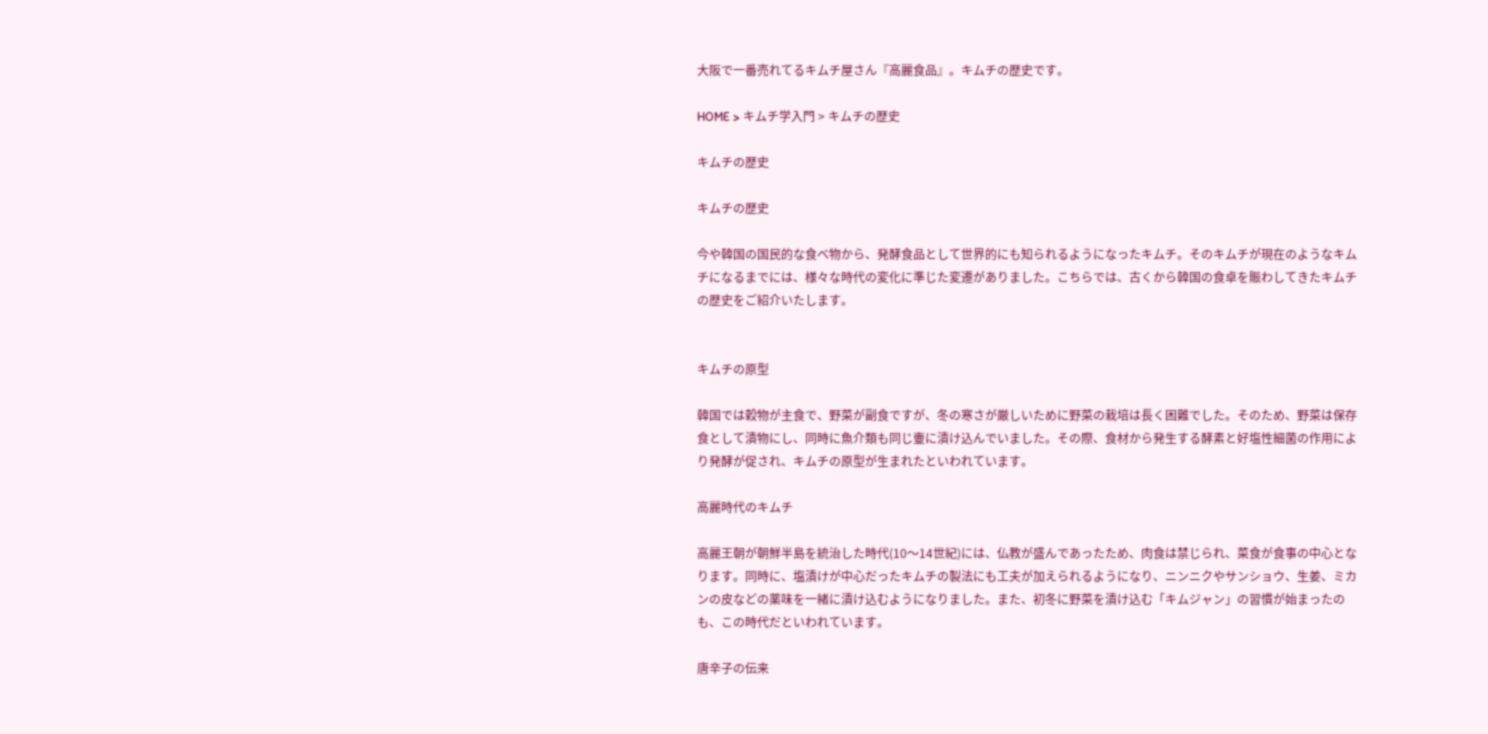大阪で一番売れてるキムチ屋さん『高麗食品』。キムチの歴史です。

HOME > キムチ学入門 > キムチの歴史

キムチの歴史

キムチの歴史

今や韓国の国民的な食べ物から、発酵食品として世界的にも知られるようになったキムチ。そのキムチが現在のようなキムチになるまでには、様々な時代の変化に準じた変遷がありました。こちらでは、古くから韓国の食卓を賑わしてきたキムチの歴史をご紹介いたします。


キムチの原型

韓国では穀物が主食で、野菜が副食ですが、冬の寒さが厳しいために野菜の栽培は長く困難でした。そのため、野菜は保存食として漬物にし、同時に魚介類も同じ壷に漬け込んでいました。その際、食材から発生する酵素と好塩性細菌の作用により発酵が促され、キムチの原型が生まれたといわれています。

高麗時代のキムチ

高麗王朝が朝鮮半島を統治した時代(10〜14世紀)には、仏教が盛んであったため、肉食は禁じられ、菜食が食事の中心となります。同時に、塩漬けが中心だったキムチの製法にも工夫が加えられるようになり、ニンニクやサンショウ、生姜、ミカンの皮などの薬味を一緒に漬け込むようになりました。また、初冬に野菜を漬け込む「キムジャン」の習慣が始まったのも、この時代だといわれています。

唐辛子の伝来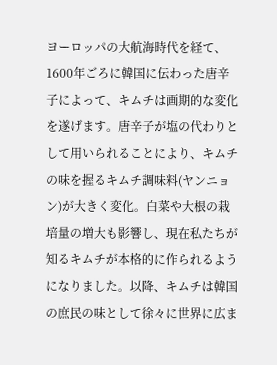ヨーロッパの大航海時代を経て、1600年ごろに韓国に伝わった唐辛子によって、キムチは画期的な変化を遂げます。唐辛子が塩の代わりとして用いられることにより、キムチの味を握るキムチ調味料(ヤンニョン)が大きく変化。白菜や大根の栽培量の増大も影響し、現在私たちが知るキムチが本格的に作られるようになりました。以降、キムチは韓国の庶民の味として徐々に世界に広ま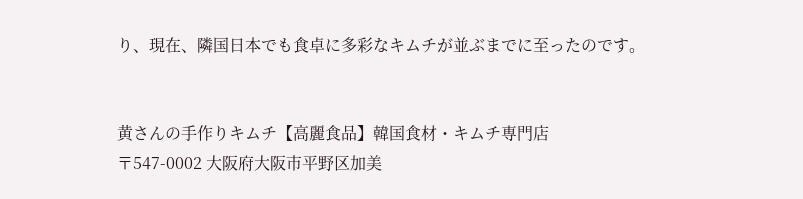り、現在、隣国日本でも食卓に多彩なキムチが並ぶまでに至ったのです。


黄さんの手作りキムチ【高麗食品】韓国食材・キムチ専門店
〒547-0002 大阪府大阪市平野区加美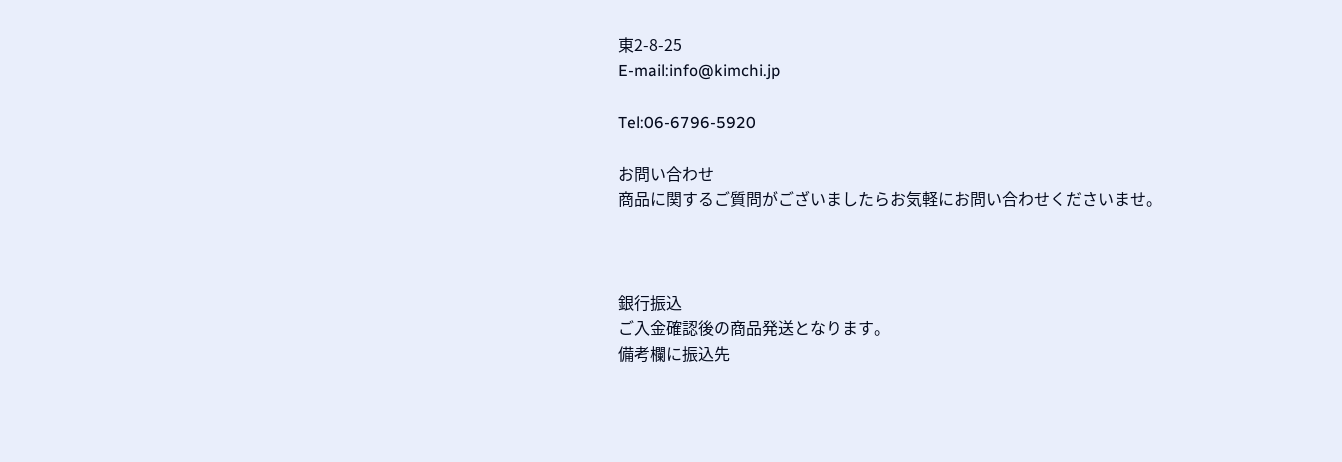東2-8-25
E-mail:info@kimchi.jp

Tel:06-6796-5920

お問い合わせ
商品に関するご質問がございましたらお気軽にお問い合わせくださいませ。



銀行振込
ご入金確認後の商品発送となります。
備考欄に振込先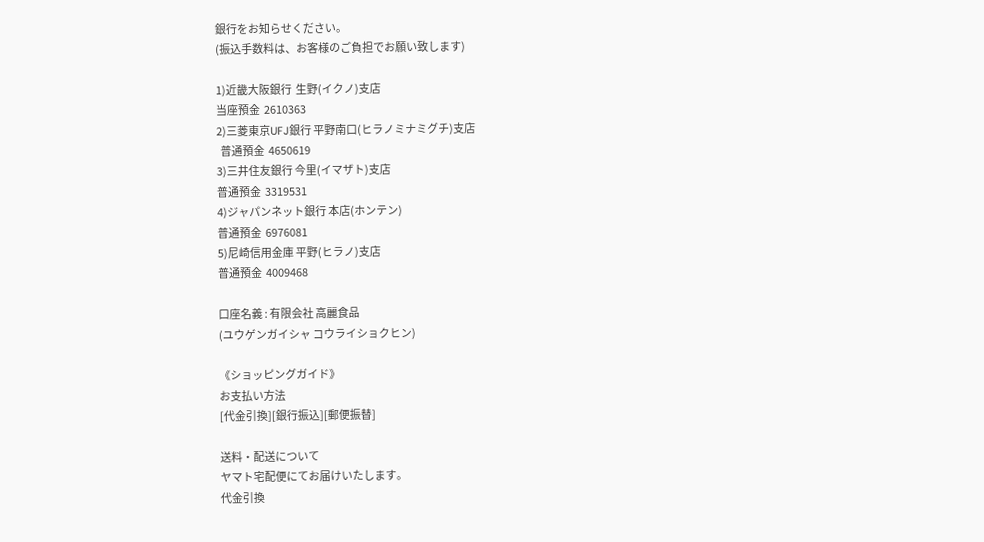銀行をお知らせください。
(振込手数料は、お客様のご負担でお願い致します)

1)近畿大阪銀行  生野(イクノ)支店
当座預金  2610363
2)三菱東京UFJ銀行 平野南口(ヒラノミナミグチ)支店
  普通預金  4650619
3)三井住友銀行 今里(イマザト)支店
普通預金  3319531
4)ジャパンネット銀行 本店(ホンテン)
普通預金  6976081
5)尼崎信用金庫 平野(ヒラノ)支店
普通預金  4009468

口座名義 : 有限会社 高麗食品
(ユウゲンガイシャ コウライショクヒン)

《ショッピングガイド》
お支払い方法
[代金引換][銀行振込][郵便振替]

送料・配送について
ヤマト宅配便にてお届けいたします。
代金引換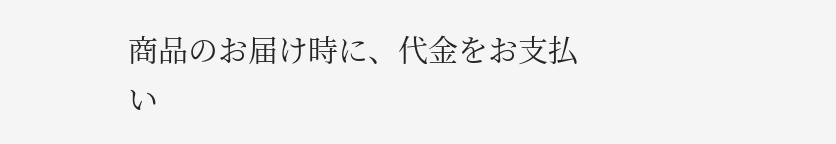商品のお届け時に、代金をお支払い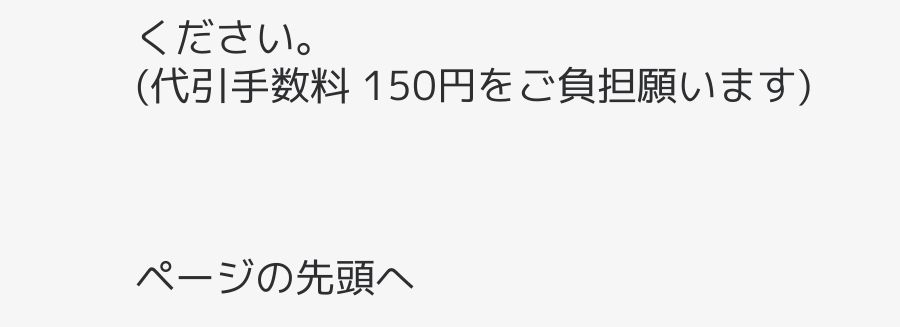ください。
(代引手数料 150円をご負担願います)



ページの先頭へ